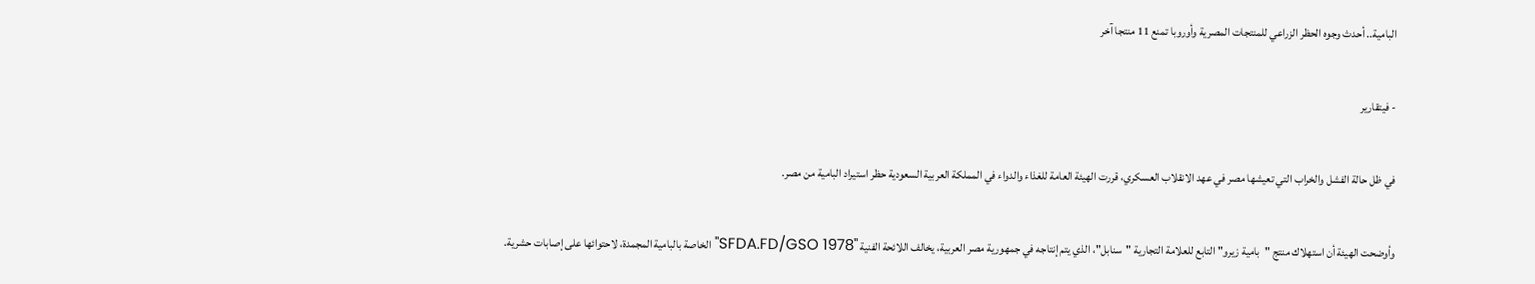البامية.. أحدث وجوه الحظر الزراعي للمنتجات المصرية وأوروبا تمنع 11 منتجا آخر

- فيتقارير

في ظل حالة الفشل والخراب التي تعيشها مصر في عهد الانقلاب العسكري، قررت الهيئة العامة للغذاء والدواء في المملكة العربية السعودية حظر استيراد البامية من مصر.

وأوضحت الهيئة أن استهلاك منتج "بامية زيرو" التابع للعلامة التجارية "سنابل"، الذي يتم إنتاجه في جمهورية مصر العربية، يخالف اللائحة الفنية "SFDA.FD/GSO 1978" الخاصة بالبامية المجمدة، لاحتوائها على إصابات حشرية.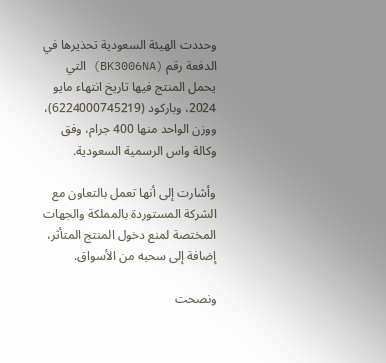وحددت الهيئة السعودية تحذيرها في الدفعة رقم (BK3006NA) التي يحمل المنتج فيها تاريخ انتهاء مايو 2024، وباركود (6224000745219)، ووزن الواحد منها 400 جرام، وفق وكالة واس الرسمية السعودية.

وأشارت إلى أنها تعمل بالتعاون مع الشركة المستوردة بالمملكة والجهات المختصة لمنع دخول المنتج المتأثر، إضافة إلى سحبه من الأسواق.

ونصحت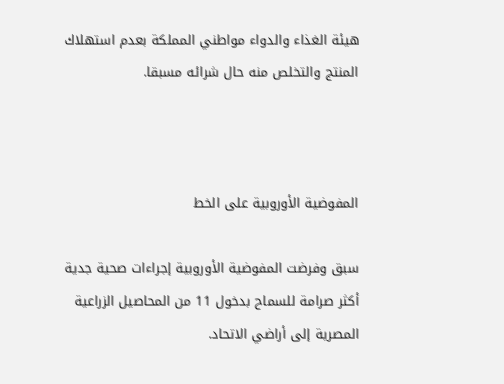هيئة الغذاء والدواء مواطني المملكة بعدم استهلاك المنتج والتخلص منه حال شرائه مسبقا.



المفوضية الأوروبية على الخط

سبق وفرضت المفوضية الأوروبية إجراءات صحية جدية أكثر صرامة للسماح بدخول 11 من المحاصيل الزراعية المصرية إلى أراضي الاتحاد.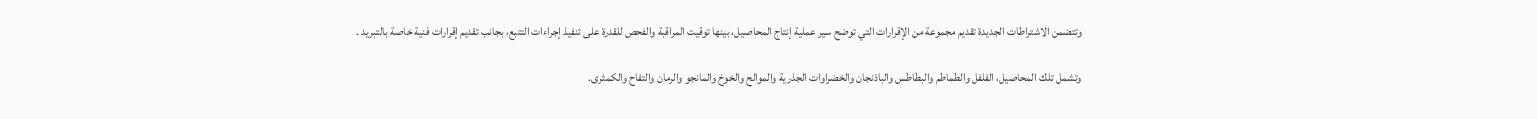وتتضمن الاشتراطات الجديدة تقديم مجموعة من الإقرارات التي توضح سير عملية إنتاج المحاصيل، بينها توقيت المراقبة والفحص للقدرة على تنفيذ إجراءات التتبع، بجانب تقديم إقرارات فنية خاصة بالتبريد .

وتشمل تلك المحاصيل، الفلفل والطماطم والبطاطس والباذنجان والخضراوات الجذرية والموالح والخوخ والمانجو والرمان والتفاح والكمثرى.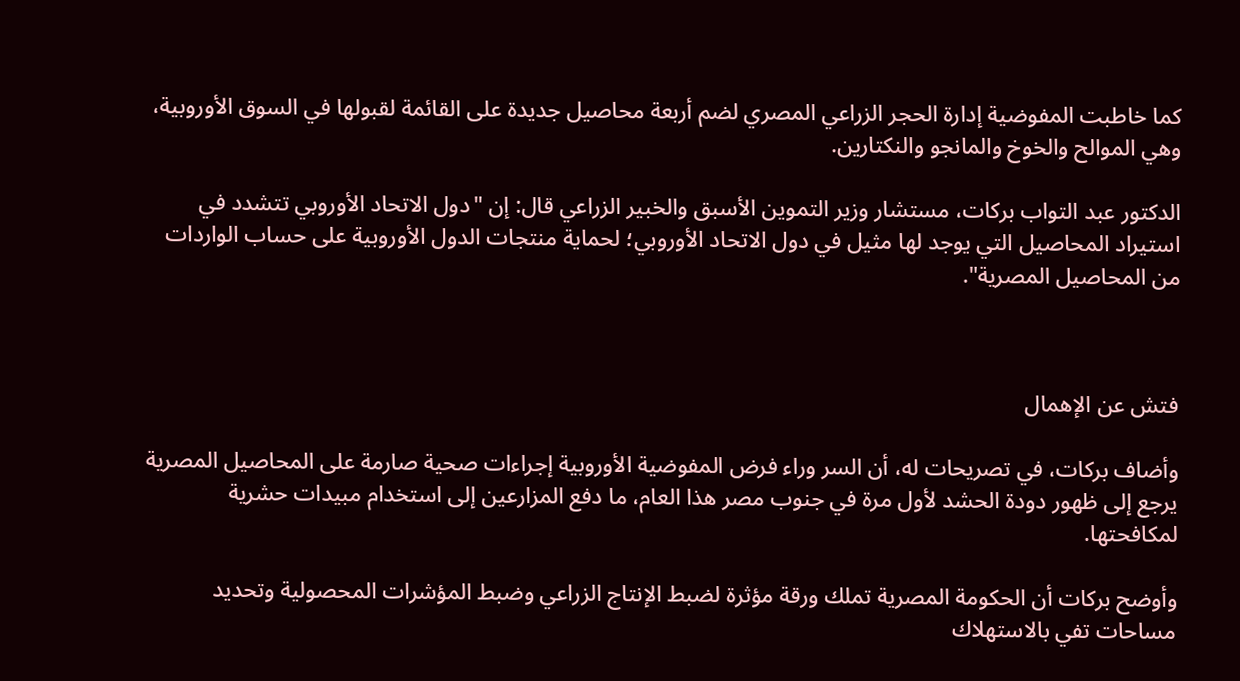كما خاطبت المفوضية إدارة الحجر الزراعي المصري لضم أربعة محاصيل جديدة على القائمة لقبولها في السوق الأوروبية، وهي الموالح والخوخ والمانجو والنكتارين.

الدكتور عبد التواب بركات، مستشار وزير التموين الأسبق والخبير الزراعي قال: إن "دول الاتحاد الأوروبي تتشدد في استيراد المحاصيل التي يوجد لها مثيل في دول الاتحاد الأوروبي؛ لحماية منتجات الدول الأوروبية على حساب الواردات من المحاصيل المصرية".



فتش عن الإهمال

وأضاف بركات، في تصريحات له، أن السر وراء فرض المفوضية الأوروبية إجراءات صحية صارمة على المحاصيل المصرية يرجع إلى ظهور دودة الحشد لأول مرة في جنوب مصر هذا العام، ما دفع المزارعين إلى استخدام مبيدات حشرية لمكافحتها.

وأوضح بركات أن الحكومة المصرية تملك ورقة مؤثرة لضبط الإنتاج الزراعي وضبط المؤشرات المحصولية وتحديد مساحات تفي بالاستهلاك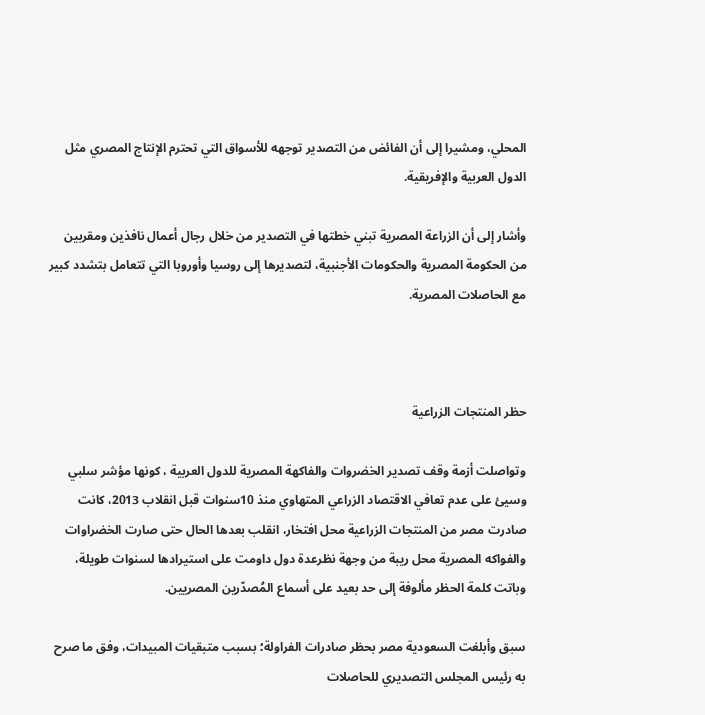المحلي، ومشيرا إلى أن الفائض من التصدير توجهه للأسواق التي تحترم الإنتاج المصري مثل الدول العربية والإفريقية.

وأشار إلى أن الزراعة المصرية تبني خطتها في التصدير من خلال رجال أعمال نافذين ومقربين من الحكومة المصرية والحكومات الأجنبية، لتصديرها إلى روسيا وأوروبا التي تتعامل بتشدد كبير مع الحاصلات المصرية.



حظر المنتجات الزراعية

وتواصلت أزمة وقف تصدير الخضروات والفاكهة المصرية للدول العربية ، كونها مؤشر سلبي وسيئ على عدم تعافي الاقتصاد الزراعي المتهاوي منذ 10سنوات قبل انقلاب 2013، كانت صادرت مصر من المنتجات الزراعية محل افتخار، انقلب بعدها الحال حتى صارت الخضراوات والفواكه المصرية محل ريبة من وجهة نظرعدة دول داومت على استيرادها لسنوات طويلة، وباتت كلمة الحظر مألوفة إلى حد بعيد على أسماع المُصدّرين المصريين.

سبق وأبلغت السعودية مصر بحظر صادرات الفراولة؛ بسبب متبقيات المبيدات، وفق ما صرح به رئيس المجلس التصديري للحاصلات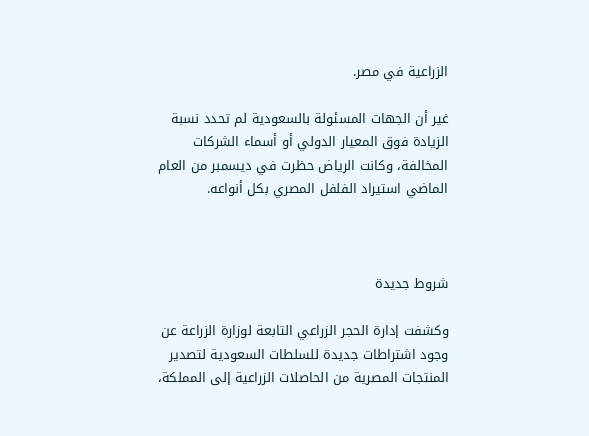الزراعية في مصر.

غير أن الجهات المسئولة بالسعودية لم تحدد نسبة الزيادة فوق المعيار الدولي أو أسماء الشركات المخالفة، وكانت الرياض حظرت في ديسمبر من العام الماضي استيراد الفلفل المصري بكل أنواعه.



شروط جديدة

وكشفت إدارة الحجر الزراعي التابعة لوزارة الزراعة عن وجود اشتراطات جديدة للسلطات السعودية لتصدير المنتجات المصرية من الحاصلات الزراعية إلى المملكة،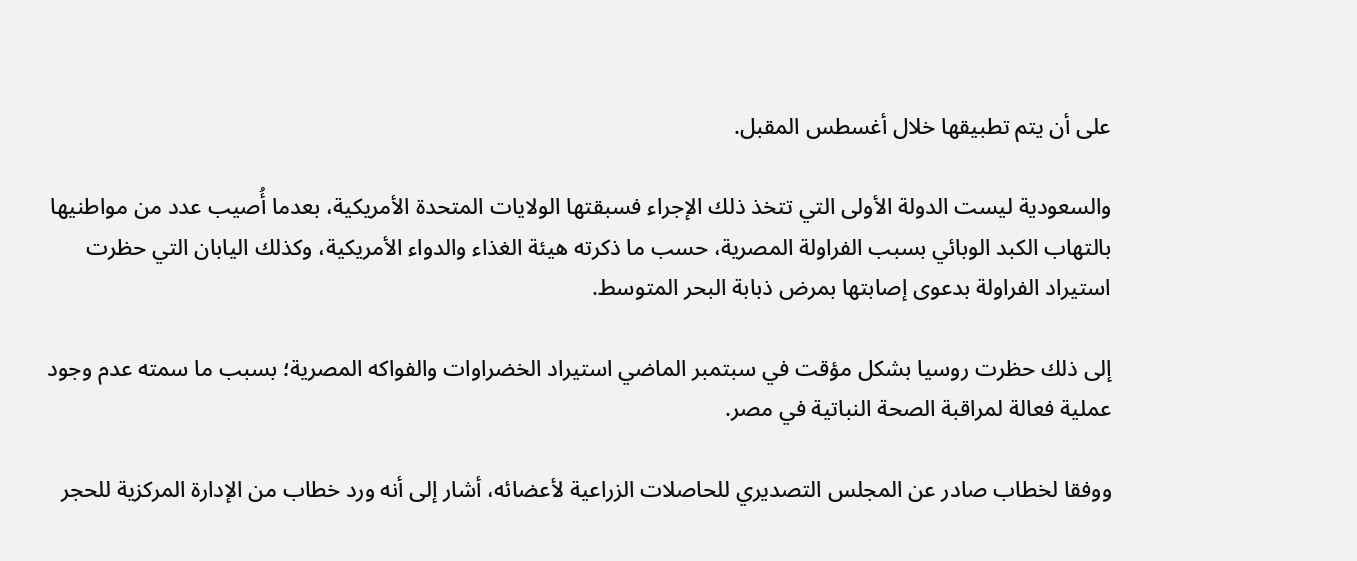على أن يتم تطبيقها خلال أغسطس المقبل.

والسعودية ليست الدولة الأولى التي تتخذ ذلك الإجراء فسبقتها الولايات المتحدة الأمريكية، بعدما أُصيب عدد من مواطنيها بالتهاب الكبد الوبائي بسبب الفراولة المصرية، حسب ما ذكرته هيئة الغذاء والدواء الأمريكية، وكذلك اليابان التي حظرت استيراد الفراولة بدعوى إصابتها بمرض ذبابة البحر المتوسط.

إلى ذلك حظرت روسيا بشكل مؤقت في سبتمبر الماضي استيراد الخضراوات والفواكه المصرية؛ بسبب ما سمته عدم وجود عملية فعالة لمراقبة الصحة النباتية في مصر.

ووفقا لخطاب صادر عن المجلس التصديري للحاصلات الزراعية لأعضائه، أشار إلى أنه ورد خطاب من الإدارة المركزية للحجر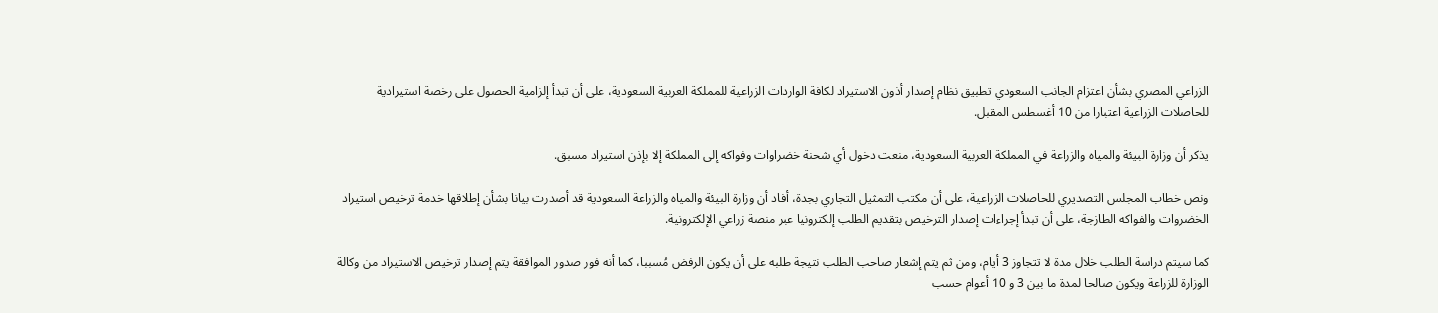الزراعي المصري بشأن اعتزام الجانب السعودي تطبيق نظام إصدار أذون الاستيراد لكافة الواردات الزراعية للمملكة العربية السعودية، على أن تبدأ إلزامية الحصول على رخصة استيرادية للحاصلات الزراعية اعتبارا من 10 أغسطس المقبل.

يذكر أن وزارة البيئة والمياه والزراعة في المملكة العربية السعودية، منعت دخول أي شحنة خضراوات وفواكه إلى المملكة إلا بإذن استيراد مسبق.

ونص خطاب المجلس التصديري للحاصلات الزراعية، على أن مكتب التمثيل التجاري بجدة، أفاد أن وزارة البيئة والمياه والزراعة السعودية قد أصدرت بيانا بشأن إطلاقها خدمة ترخيص استيراد الخضروات والفواكه الطازجة، على أن تبدأ إجراءات إصدار الترخيص بتقديم الطلب إلكترونيا عبر منصة زراعي الإلكترونية.

كما سيتم دراسة الطلب خلال مدة لا تتجاوز 3 أيام، ومن ثم يتم إشعار صاحب الطلب نتيجة طلبه على أن يكون الرفض مُسببا، كما أنه فور صدور الموافقة يتم إصدار ترخيص الاستيراد من وكالة الوزارة للزراعة ويكون صالحا لمدة ما بين 3 و 10 أعوام حسب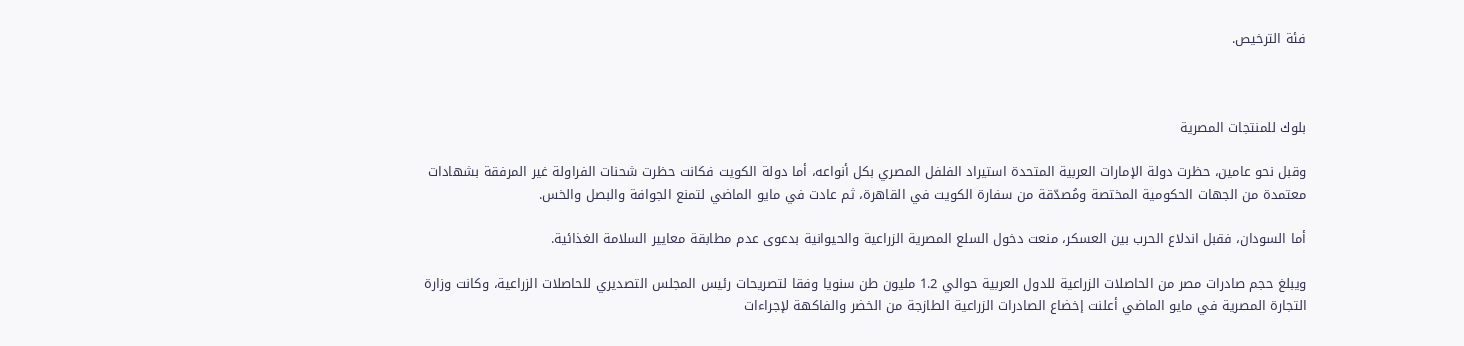فئة الترخيص.



بلوك للمنتجات المصرية

وقبل نحو عامين، حظرت دولة الإمارات العربية المتحدة استيراد الفلفل المصري بكل أنواعه، أما دولة الكويت فكانت حظرت شحنات الفراولة غير المرفقة بشهادات معتمدة من الجهات الحكومية المختصة ومُصدّقة من سفارة الكويت في القاهرة، ثم عادت في مايو الماضي لتمنع الجوافة والبصل والخس.

أما السودان، فقبل اندلاع الحرب بين العسكر، منعت دخول السلع المصرية الزراعية والحيوانية بدعوى عدم مطابقة معايير السلامة الغذائية.

ويبلغ حجم صادرات مصر من الحاصلات الزراعية للدول العربية حوالي 1.2 مليون طن سنويا وفقا لتصريحات رئيس المجلس التصديري للحاصلات الزراعية، وكانت وزارة التجارة المصرية في مايو الماضي أعلنت إخضاع الصادرات الزراعية الطازجة من الخضر والفاكهة لإجراءات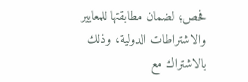فحص؛ لضمان مطابقتها للمعايير والاشتراطات الدولية، وذلك بالاشتراك مع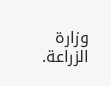وزارة الزراعة.